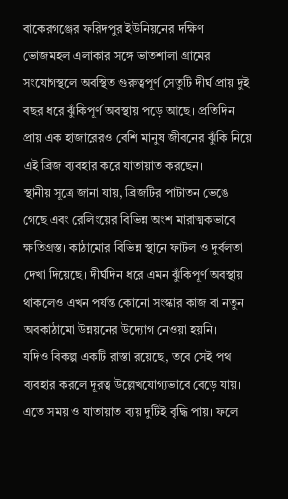বাকেরগঞ্জের ফরিদপুর ইউনিয়নের দক্ষিণ ভোজমহল এলাকার সঙ্গে ভাতশালা গ্রামের সংযোগস্থলে অবস্থিত গুরুত্বপূর্ণ সেতুটি দীর্ঘ প্রায় দুই বছর ধরে ঝুঁকিপূর্ণ অবস্থায় পড়ে আছে। প্রতিদিন প্রায় এক হাজারেরও বেশি মানুষ জীবনের ঝুঁকি নিয়ে এই ব্রিজ ব্যবহার করে যাতায়াত করছেন।
স্থানীয় সূত্রে জানা যায়, ব্রিজটির পাটাতন ভেঙে গেছে এবং রেলিংয়ের বিভিন্ন অংশ মারাত্মকভাবে ক্ষতিগ্রস্ত। কাঠামোর বিভিন্ন স্থানে ফাটল ও দুর্বলতা দেখা দিয়েছে। দীর্ঘদিন ধরে এমন ঝুঁকিপূর্ণ অবস্থায় থাকলেও এখন পর্যন্ত কোনো সংস্কার কাজ বা নতুন অবকাঠামো উন্নয়নের উদ্যোগ নেওয়া হয়নি।
যদিও বিকল্প একটি রাস্তা রয়েছে, তবে সেই পথ ব্যবহার করলে দূরত্ব উল্লেখযোগ্যভাবে বেড়ে যায়। এতে সময় ও যাতায়াত ব্যয় দুটিই বৃদ্ধি পায়। ফলে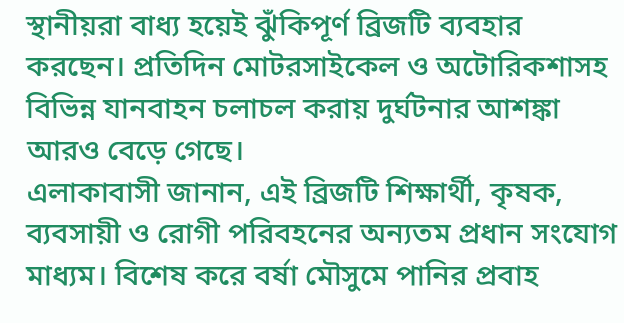স্থানীয়রা বাধ্য হয়েই ঝুঁকিপূর্ণ ব্রিজটি ব্যবহার করছেন। প্রতিদিন মোটরসাইকেল ও অটোরিকশাসহ বিভিন্ন যানবাহন চলাচল করায় দুর্ঘটনার আশঙ্কা আরও বেড়ে গেছে।
এলাকাবাসী জানান, এই ব্রিজটি শিক্ষার্থী, কৃষক, ব্যবসায়ী ও রোগী পরিবহনের অন্যতম প্রধান সংযোগ মাধ্যম। বিশেষ করে বর্ষা মৌসুমে পানির প্রবাহ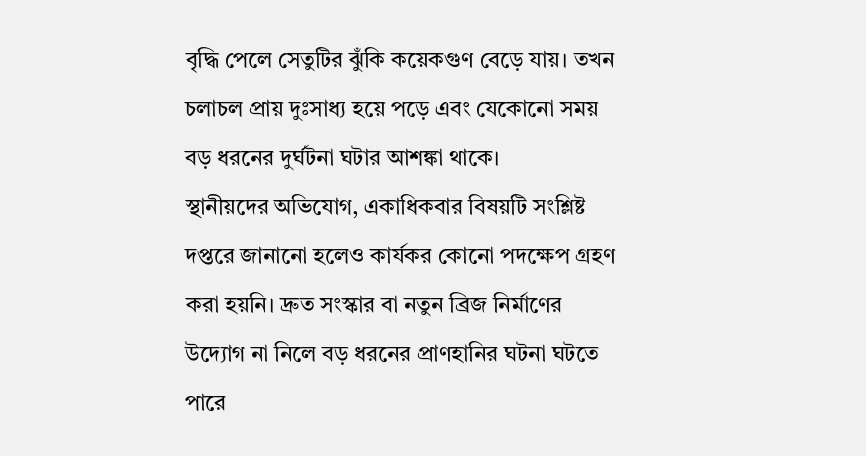বৃদ্ধি পেলে সেতুটির ঝুঁকি কয়েকগুণ বেড়ে যায়। তখন চলাচল প্রায় দুঃসাধ্য হয়ে পড়ে এবং যেকোনো সময় বড় ধরনের দুর্ঘটনা ঘটার আশঙ্কা থাকে।
স্থানীয়দের অভিযোগ, একাধিকবার বিষয়টি সংশ্লিষ্ট দপ্তরে জানানো হলেও কার্যকর কোনো পদক্ষেপ গ্রহণ করা হয়নি। দ্রুত সংস্কার বা নতুন ব্রিজ নির্মাণের উদ্যোগ না নিলে বড় ধরনের প্রাণহানির ঘটনা ঘটতে পারে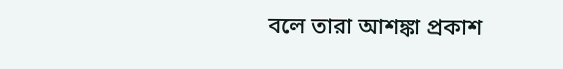বলে তারা আশঙ্কা প্রকাশ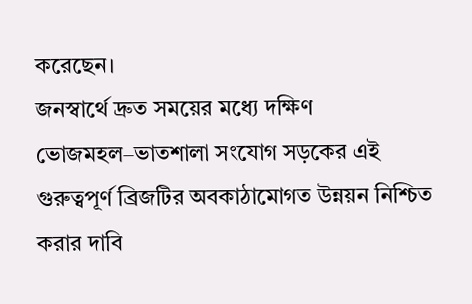করেছেন।
জনস্বার্থে দ্রুত সময়ের মধ্যে দক্ষিণ ভোজমহল–ভাতশালা সংযোগ সড়কের এই গুরুত্বপূর্ণ ব্রিজটির অবকাঠামোগত উন্নয়ন নিশ্চিত করার দাবি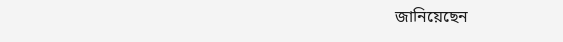জানিয়েছেন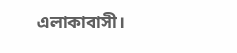এলাকাবাসী।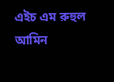এইচ এম রুহুল আমিন